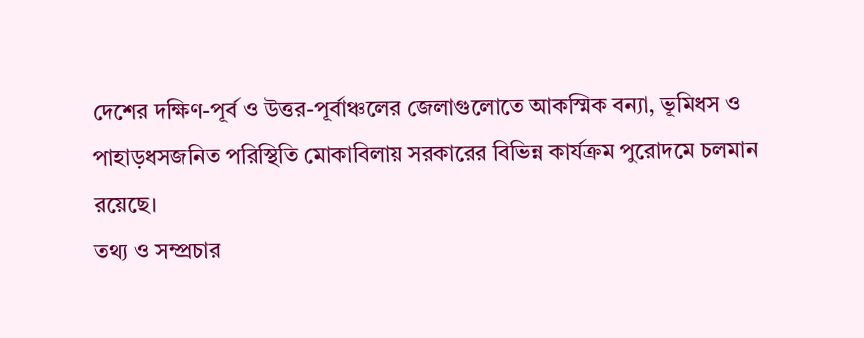দেশের দক্ষিণ-পূর্ব ও উত্তর-পূর্বাঞ্চলের জেলাগুলোতে আকস্মিক বন্যা, ভূমিধস ও পাহাড়ধসজনিত পরিস্থিতি মোকাবিলায় সরকারের বিভিন্ন কার্যক্রম পুরোদমে চলমান রয়েছে।
তথ্য ও সম্প্রচার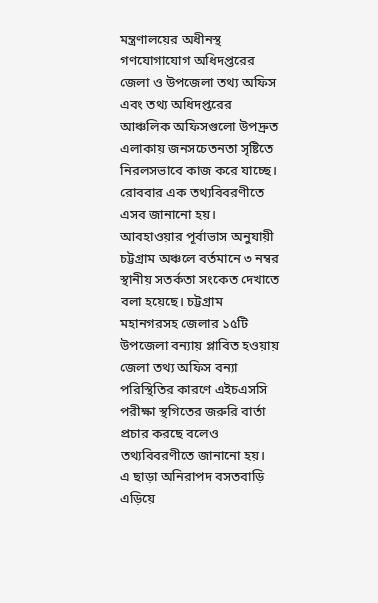মন্ত্রণালয়ের অধীনস্থ গণযোগাযোগ অধিদপ্তরের জেলা ও উপজেলা তথ্য অফিস এবং তথ্য অধিদপ্তরের আঞ্চলিক অফিসগুলো উপদ্রুত এলাকায় জনসচেতনতা সৃষ্টিতে নিরলসভাবে কাজ করে যাচ্ছে। রোববার এক তথ্যবিবরণীতে এসব জানানো হয়।
আবহাওয়ার পূর্বাভাস অনুযায়ী চট্টগ্রাম অঞ্চলে বর্তমানে ৩ নম্বর স্থানীয় সতর্কতা সংকেত দেখাতে বলা হয়েছে। চট্টগ্রাম মহানগরসহ জেলার ১৫টি উপজেলা বন্যায় প্লাবিত হওয়ায় জেলা তথ্য অফিস বন্যা পরিস্থিতির কারণে এইচএসসি পরীক্ষা স্থগিতের জরুরি বার্তা প্রচার করছে বলেও তথ্যবিবরণীতে জানানো হয়।
এ ছাড়া অনিরাপদ বসতবাড়ি এড়িয়ে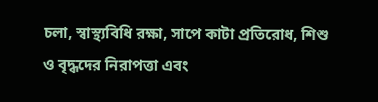চলা, স্বাস্থ্যবিধি রক্ষা, সাপে কাটা প্রতিরোধ, শিশু ও বৃদ্ধদের নিরাপত্তা এবং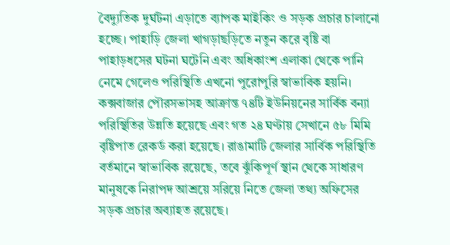বৈদ্যুতিক দুর্ঘটনা এড়াতে ব্যাপক মাইকিং ও সড়ক প্রচার চালানো হচ্ছে। পাহাড়ি জেলা খাগড়াছড়িতে নতুন করে বৃষ্টি বা পাহাড়ধসের ঘটনা ঘটেনি এবং অধিকাংশ এলাকা থেকে পানি নেমে গেলেও পরিস্থিতি এখনো পুরোপুরি স্বাভাবিক হয়নি।
কক্সবাজার পৌরসভাসহ আক্রান্ত ৭৪টি ইউনিয়নের সার্বিক বন্যা পরিস্থিতির উন্নতি হয়েছে এবং গত ২৪ ঘণ্টায় সেখানে ৫৮ মিমি বৃষ্টিপাত রেকর্ড করা হয়েছে। রাঙামাটি জেলার সার্বিক পরিস্থিতি বর্তমানে স্বাভাবিক রয়েছে, তবে ঝুঁকিপূর্ণ স্থান থেকে সাধারণ মানুষকে নিরাপদ আশ্রয়ে সরিয়ে নিতে জেলা তথ্য অফিসের সড়ক প্রচার অব্যাহত রয়েছে।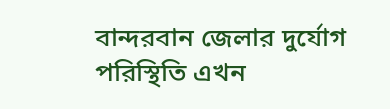বান্দরবান জেলার দুর্যোগ পরিস্থিতি এখন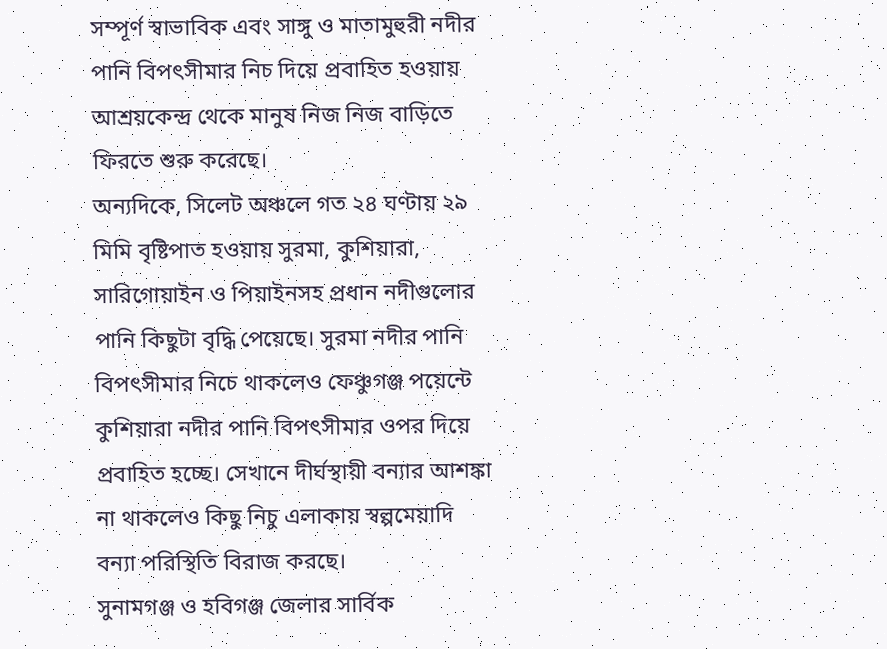সম্পূর্ণ স্বাভাবিক এবং সাঙ্গু ও মাতামুহুরী নদীর পানি বিপৎসীমার নিচ দিয়ে প্রবাহিত হওয়ায় আশ্রয়কেন্দ্র থেকে মানুষ নিজ নিজ বাড়িতে ফিরতে শুরু করেছে।
অন্যদিকে, সিলেট অঞ্চলে গত ২৪ ঘণ্টায় ২৯ মিমি বৃষ্টিপাত হওয়ায় সুরমা, কুশিয়ারা, সারিগোয়াইন ও পিয়াইনসহ প্রধান নদীগুলোর পানি কিছুটা বৃদ্ধি পেয়েছে। সুরমা নদীর পানি বিপৎসীমার নিচে থাকলেও ফেঞ্চুগঞ্জ পয়েন্টে কুশিয়ারা নদীর পানি বিপৎসীমার ওপর দিয়ে প্রবাহিত হচ্ছে। সেখানে দীর্ঘস্থায়ী বন্যার আশঙ্কা না থাকলেও কিছু নিচু এলাকায় স্বল্পমেয়াদি বন্যা পরিস্থিতি বিরাজ করছে।
সুনামগঞ্জ ও হবিগঞ্জ জেলার সার্বিক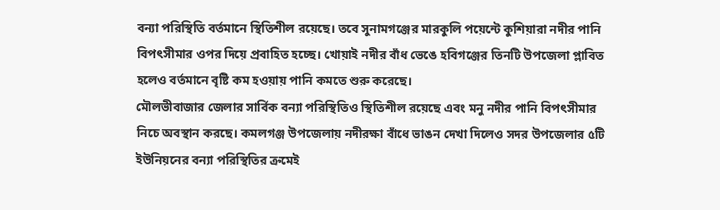বন্যা পরিস্থিতি বর্তমানে স্থিতিশীল রয়েছে। তবে সুনামগঞ্জের মারকুলি পয়েন্টে কুশিয়ারা নদীর পানি বিপৎসীমার ওপর দিয়ে প্রবাহিত হচ্ছে। খোয়াই নদীর বাঁধ ভেঙে হবিগঞ্জের তিনটি উপজেলা প্লাবিত হলেও বর্তমানে বৃষ্টি কম হওয়ায় পানি কমতে শুরু করেছে।
মৌলভীবাজার জেলার সার্বিক বন্যা পরিস্থিতিও স্থিতিশীল রয়েছে এবং মনু নদীর পানি বিপৎসীমার নিচে অবস্থান করছে। কমলগঞ্জ উপজেলায় নদীরক্ষা বাঁধে ভাঙন দেখা দিলেও সদর উপজেলার ৫টি ইউনিয়নের বন্যা পরিস্থিতির ক্রমেই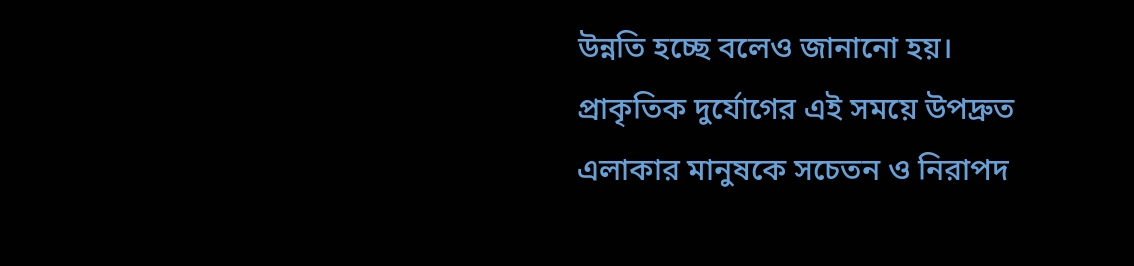উন্নতি হচ্ছে বলেও জানানো হয়।
প্রাকৃতিক দুর্যোগের এই সময়ে উপদ্রুত এলাকার মানুষকে সচেতন ও নিরাপদ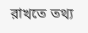রাখতে তথ্য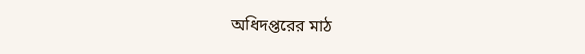অধিদপ্তরের মাঠ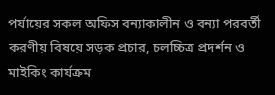পর্যায়ের সকল অফিস বন্যাকালীন ও বন্যা পরবর্তী করণীয় বিষয়ে সড়ক প্রচার, চলচ্চিত্র প্রদর্শন ও মাইকিং কার্যক্রম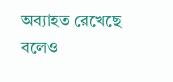অব্যাহত রেখেছে বলেও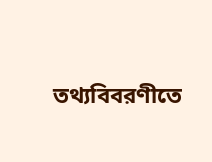তথ্যবিবরণীতে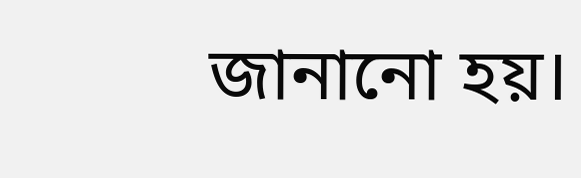জানানো হয়।